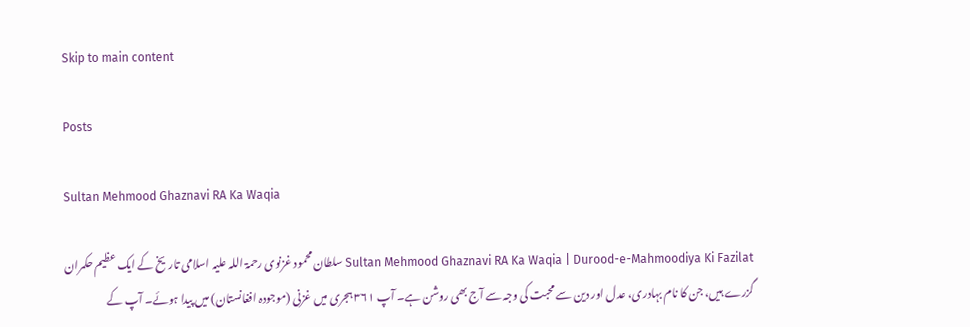Skip to main content

Posts

Sultan Mehmood Ghaznavi RA Ka Waqia

Sultan Mehmood Ghaznavi RA Ka Waqia | Durood-e-Mahmoodiya Ki Fazilat سلطان محمود غزنوی رحمۃ اللہ علیہ اسلامی تاریخ کے ایک عظیم حکمران گزرے ہیں، جن کا نام بہادری، عدل اور دین سے محبت کی وجہ سے آج بھی روشن ہے۔ آپ ۳۶۱ ہجری میں غزنی (موجودہ افغانستان) میں پیدا ہوئے۔ آپ کے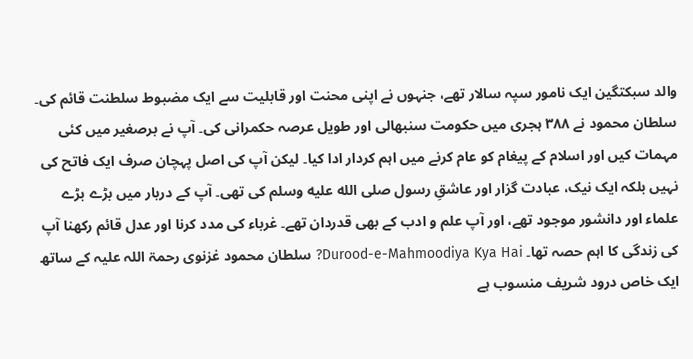والد سبکتگین ایک نامور سپہ سالار تھے، جنہوں نے اپنی محنت اور قابلیت سے ایک مضبوط سلطنت قائم کی۔ سلطان محمود نے ۳۸۸ ہجری میں حکومت سنبھالی اور طویل عرصہ حکمرانی کی۔ آپ نے برصغیر میں کئی مہمات کیں اور اسلام کے پیغام کو عام کرنے میں اہم کردار ادا کیا۔ لیکن آپ کی اصل پہچان صرف ایک فاتح کی نہیں بلکہ ایک نیک، عبادت گزار اور عاشقِ رسول صلى الله عليه وسلم کی تھی۔ آپ کے دربار میں بڑے بڑے علماء اور دانشور موجود تھے، اور آپ علم و ادب کے بھی قدردان تھے۔ غرباء کی مدد کرنا اور عدل قائم رکھنا آپ کی زندگی کا اہم حصہ تھا۔ Durood-e-Mahmoodiya Kya Hai? سلطان محمود غزنوی رحمۃ اللہ علیہ کے ساتھ ایک خاص درود شریف منسوب ہے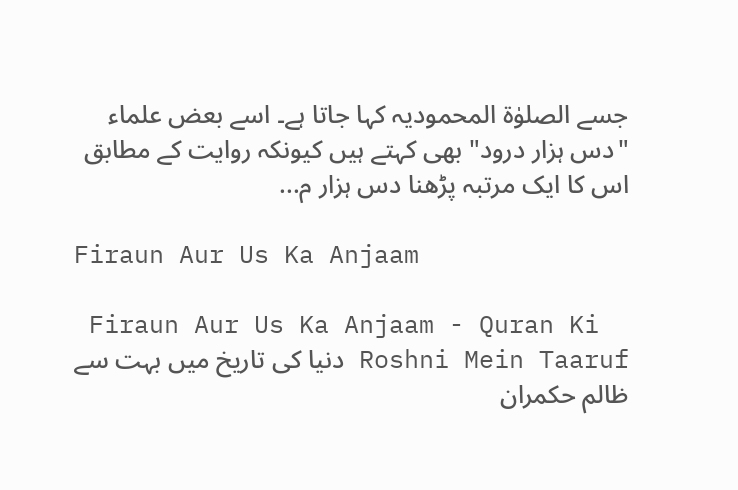جسے الصلوٰۃ المحمودیہ کہا جاتا ہے۔ اسے بعض علماء "دس ہزار درود" بھی کہتے ہیں کیونکہ روایت کے مطابق اس کا ایک مرتبہ پڑھنا دس ہزار م...

Firaun Aur Us Ka Anjaam

  Firaun Aur Us Ka Anjaam - Quran Ki Roshni Mein Taaruf دنیا کی تاریخ میں بہت سے ظالم حکمران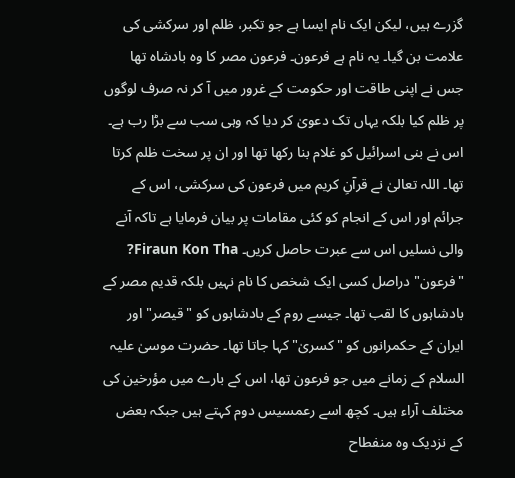گزرے ہیں، لیکن ایک نام ایسا ہے جو تکبر، ظلم اور سرکشی کی علامت بن گیا۔ یہ نام ہے فرعون۔ فرعون مصر کا وہ بادشاہ تھا جس نے اپنی طاقت اور حکومت کے غرور میں آ کر نہ صرف لوگوں پر ظلم کیا بلکہ یہاں تک دعویٰ کر دیا کہ وہی سب سے بڑا رب ہے۔ اس نے بنی اسرائیل کو غلام بنا رکھا تھا اور ان پر سخت ظلم کرتا تھا۔ اللہ تعالیٰ نے قرآنِ کریم میں فرعون کی سرکشی، اس کے جرائم اور اس کے انجام کو کئی مقامات پر بیان فرمایا ہے تاکہ آنے والی نسلیں اس سے عبرت حاصل کریں۔ Firaun Kon Tha? "فرعون" دراصل کسی ایک شخص کا نام نہیں بلکہ قدیم مصر کے بادشاہوں کا لقب تھا۔ جیسے روم کے بادشاہوں کو "قیصر" اور ایران کے حکمرانوں کو "کسریٰ" کہا جاتا تھا۔ حضرت موسیٰ علیہ السلام کے زمانے میں جو فرعون تھا، اس کے بارے میں مؤرخین کی مختلف آراء ہیں۔ کچھ اسے رعمسیس دوم کہتے ہیں جبکہ بعض کے نزدیک وہ منفطاح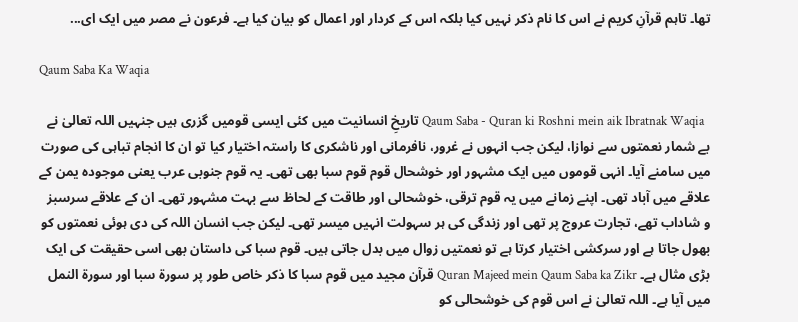تھا۔ تاہم قرآنِ کریم نے اس کا نام ذکر نہیں کیا بلکہ اس کے کردار اور اعمال کو بیان کیا ہے۔ فرعون نے مصر میں ایک ای...

Qaum Saba Ka Waqia

  Qaum Saba - Quran ki Roshni mein aik Ibratnak Waqia تاریخِ انسانیت میں کئی ایسی قومیں گزری ہیں جنہیں اللہ تعالیٰ نے بے شمار نعمتوں سے نوازا، لیکن جب انہوں نے غرور، نافرمانی اور ناشکری کا راستہ اختیار کیا تو ان کا انجام تباہی کی صورت میں سامنے آیا۔ انہی قوموں میں ایک مشہور اور خوشحال قوم قوم سبا بھی تھی۔ یہ قوم جنوبی عرب یعنی موجودہ یمن کے علاقے میں آباد تھی۔ اپنے زمانے میں یہ قوم ترقی، خوشحالی اور طاقت کے لحاظ سے بہت مشہور تھی۔ ان کے علاقے سرسبز و شاداب تھے، تجارت عروج پر تھی اور زندگی کی ہر سہولت انہیں میسر تھی۔ لیکن جب انسان اللہ کی دی ہوئی نعمتوں کو بھول جاتا ہے اور سرکشی اختیار کرتا ہے تو نعمتیں زوال میں بدل جاتی ہیں۔ قوم سبا کی داستان بھی اسی حقیقت کی ایک بڑی مثال ہے۔ Quran Majeed mein Qaum Saba ka Zikr قرآن مجید میں قوم سبا کا ذکر خاص طور پر سورۃ سبا اور سورۃ النمل میں آیا ہے۔ اللہ تعالیٰ نے اس قوم کی خوشحالی کو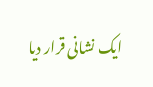ایک نشانی قرار دیا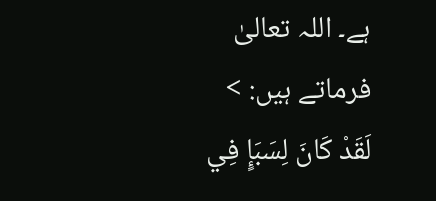ہے۔ اللہ تعالیٰ فرماتے ہیں: > لَقَدْ كَانَ لِسَبَإٍ فِي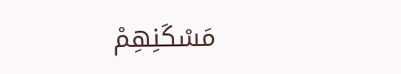مَسْكَنِهِمْ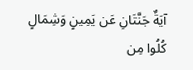آيَةٌ جَنَّتَانِ عَن يَمِينٍ وَشِمَالٍ كُلُوا مِن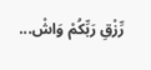رِّزْقِ رَبِّكُمْ وَاشْ...